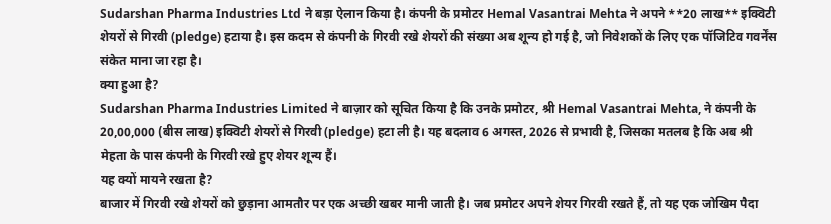Sudarshan Pharma Industries Ltd ने बड़ा ऐलान किया है। कंपनी के प्रमोटर Hemal Vasantrai Mehta ने अपने **20 लाख** इक्विटी शेयरों से गिरवी (pledge) हटाया है। इस कदम से कंपनी के गिरवी रखे शेयरों की संख्या अब शून्य हो गई है, जो निवेशकों के लिए एक पॉजिटिव गवर्नेंस संकेत माना जा रहा है।
क्या हुआ है?
Sudarshan Pharma Industries Limited ने बाज़ार को सूचित किया है कि उनके प्रमोटर, श्री Hemal Vasantrai Mehta, ने कंपनी के 20,00,000 (बीस लाख) इक्विटी शेयरों से गिरवी (pledge) हटा ली है। यह बदलाव 6 अगस्त, 2026 से प्रभावी है, जिसका मतलब है कि अब श्री मेहता के पास कंपनी के गिरवी रखे हुए शेयर शून्य हैं।
यह क्यों मायने रखता है?
बाजार में गिरवी रखे शेयरों को छुड़ाना आमतौर पर एक अच्छी खबर मानी जाती है। जब प्रमोटर अपने शेयर गिरवी रखते हैं, तो यह एक जोखिम पैदा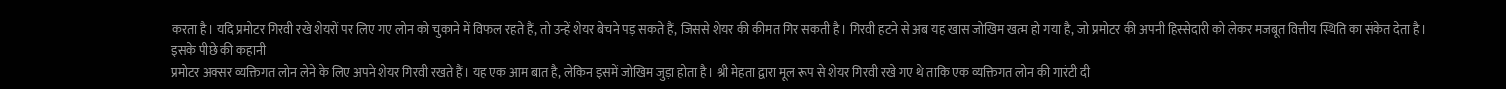करता है। यदि प्रमोटर गिरवी रखे शेयरों पर लिए गए लोन को चुकाने में विफल रहते हैं, तो उन्हें शेयर बेचने पड़ सकते हैं, जिससे शेयर की कीमत गिर सकती है। गिरवी हटने से अब यह खास जोखिम खत्म हो गया है, जो प्रमोटर की अपनी हिस्सेदारी को लेकर मजबूत वित्तीय स्थिति का संकेत देता है।
इसके पीछे की कहानी
प्रमोटर अक्सर व्यक्तिगत लोन लेने के लिए अपने शेयर गिरवी रखते हैं। यह एक आम बात है, लेकिन इसमें जोखिम जुड़ा होता है। श्री मेहता द्वारा मूल रूप से शेयर गिरवी रखे गए थे ताकि एक व्यक्तिगत लोन की गारंटी दी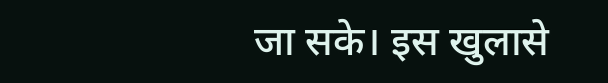जा सके। इस खुलासे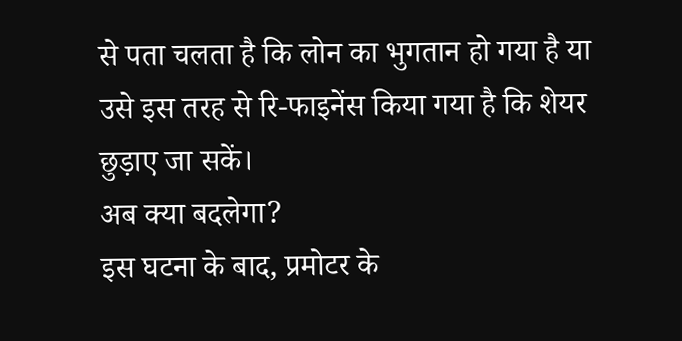से पता चलता है कि लोन का भुगतान हो गया है या उसे इस तरह से रि-फाइनेंस किया गया है कि शेयर छुड़ाए जा सकें।
अब क्या बदलेगा?
इस घटना के बाद, प्रमोटर के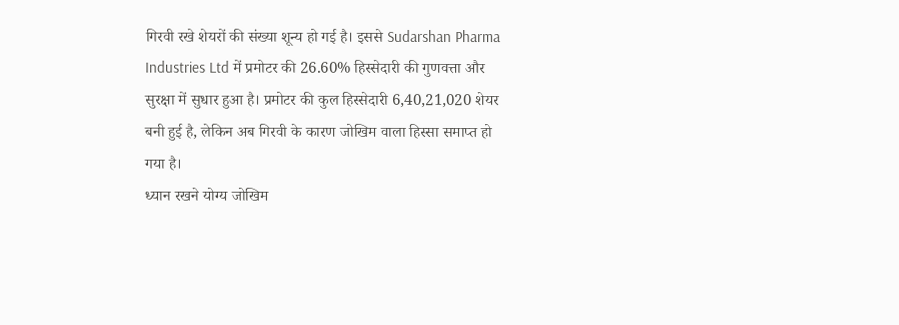गिरवी रखे शेयरों की संख्या शून्य हो गई है। इससे Sudarshan Pharma Industries Ltd में प्रमोटर की 26.60% हिस्सेदारी की गुणवत्ता और सुरक्षा में सुधार हुआ है। प्रमोटर की कुल हिस्सेदारी 6,40,21,020 शेयर बनी हुई है, लेकिन अब गिरवी के कारण जोखिम वाला हिस्सा समाप्त हो गया है।
ध्यान रखने योग्य जोखिम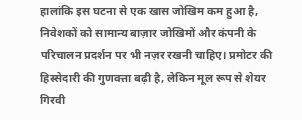हालांकि इस घटना से एक खास जोखिम कम हुआ है, निवेशकों को सामान्य बाज़ार जोखिमों और कंपनी के परिचालन प्रदर्शन पर भी नज़र रखनी चाहिए। प्रमोटर की हिस्सेदारी की गुणवत्ता बढ़ी है, लेकिन मूल रूप से शेयर गिरवी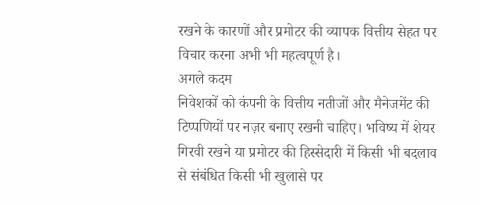रखने के कारणों और प्रमोटर की व्यापक वित्तीय सेहत पर विचार करना अभी भी महत्वपूर्ण है।
अगले कदम
निवेशकों को कंपनी के वित्तीय नतीजों और मैनेजमेंट की टिप्पणियों पर नज़र बनाए रखनी चाहिए। भविष्य में शेयर गिरवी रखने या प्रमोटर की हिस्सेदारी में किसी भी बदलाव से संबंधित किसी भी खुलासे पर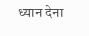ध्यान देना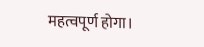महत्वपूर्ण होगा।